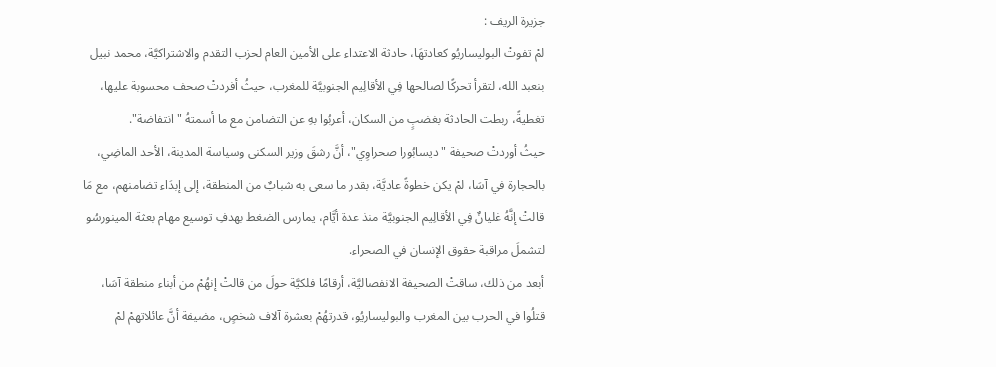جزيرة الريف :
لمْ تفوتْ البوليساريُو كعادتهَا، حادثة الاعتداء على الأمين العام لحزب التقدم والاشتراكيَّة، محمد نبيل بنعبد الله، لتقرأ تحركًا لصالحها فِي الأقالِيم الجنوبيَّة للمغرب، حيثُ أفردتْ صحف محسوبة عليها، تغطيةً، ربطت الحادثة بغضبٍ من السكان، أعربُوا بهِ عن التضامن مع ما أسمتهُ "انتفاضة".
حيثُ أوردتْ صحيفة "ديسابُورا صحراوِي"، أنَّ رشقَ وزير السكنى وسياسة المدينة، الأحد الماضِي، بالحجارة في آسَا، لمْ يكن خطوةً عاديَّة، بقدر ما سعى به شبابٌ من المنطقة، إلى إبدَاء تضامنهم، مع مَا قالتْ إنَّهُ غليانٌ فِي الأقالِيم الجنوبيَّة منذ عدة أيَّام، يمارس الضغط بهدفِ توسيع مهام بعثة المينورسُو لتشملَ مراقبة حقوق الإنسان في الصحراء.
أبعد من ذلك، ساقتْ الصحيفة الانفصاليَّة، أرقامًا فلكيَّة حولَ من قالتْ إنهُمْ من أبناء منطقة آسَا، قتلُوا في الحرب بين المغرب والبوليساريُو، قدرتهُمْ بعشرة آلاف شخصٍ، مضيفة أنَّ عائلاتهمْ لمْ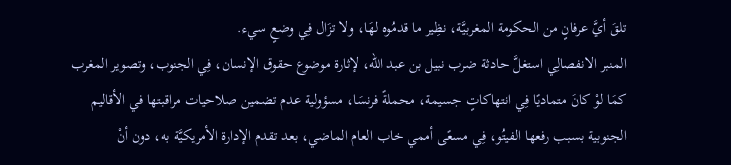تلقَ أيَّ عرفانٍ من الحكومة المغربيَّة، نظِير ما قدمُوه لهَا، ولا تزَال فِي وضعٍ سيء.
المنبر الانفصالِي استغلَّ حادثة ضرب نبيل بن عبد الله، لإثارة موضوع حقوق الإنسان، فِي الجنوب، وتصوير المغرب كمَا لوْ كانَ متماديًا فِي انتهاكاتٍ جسيمة، محملةً فرنسَا، مسؤولية عدم تضمين صلاحيات مراقبتها في الأقاليم الجنوبية بسبب رفعها الفيتُو، فِي مسعًى أممي خاب العام الماضي، بعد تقدم الإدارة الأمريكيَّة به، دون أنْ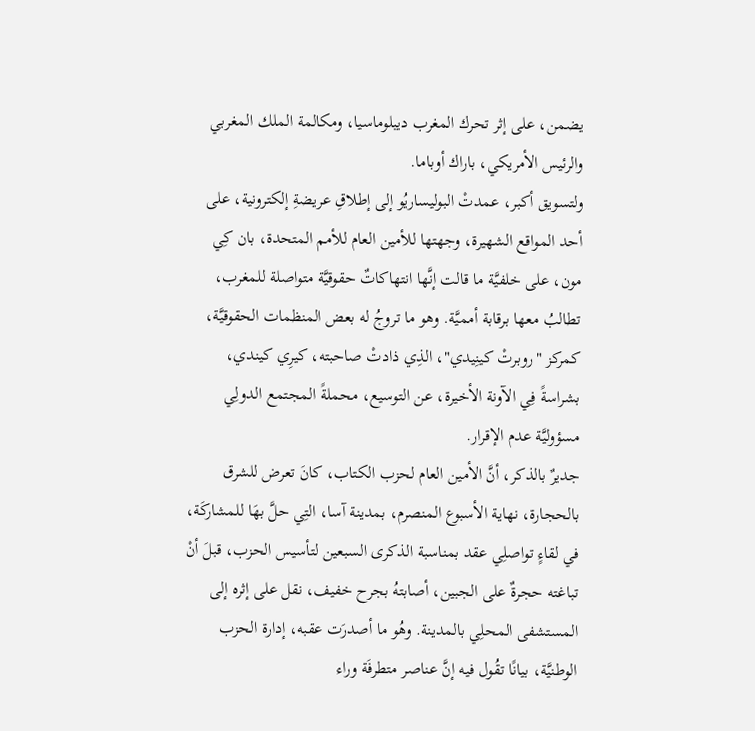يضمن، على إثر تحرك المغرب ديبلوماسيا، ومكالمة الملك المغربي والرئيس الأمريكي، باراك أوباما.
ولتسويق أكبر، عمدتْ البوليساريُو إلى إطلاقِ عريضةِ إلكترونية، على أحد المواقع الشهيرة، وجهتها للأمين العام للأمم المتحدة، بان كِي مون، على خلفيَّة ما قالت إنَّها انتهاكاتٌ حقوقيَّة متواصلة للمغرب، تطالبُ معها برقابة أمميَّة. وهو ما تروجُ له بعض المنظمات الحقوقيَّة، كمركز "روبرتْ كينِيدي"، الذِي ذادتْ صاحبته، كيرِي كيندي، بشراسةً فِي الآونة الأخيرة، عن التوسيع، محملةً المجتمع الدولِي مسؤوليَّة عدم الإقرار.
جديرٌ بالذكر، أنَّ الأمين العام لحزب الكتاب، كانَ تعرض للشرق بالحجارة، نهاية الأسبوع المنصرم، بمدينة آسا، التِي حلَّ بهَا للمشاركَة، في لقاءٍ تواصلِي عقد بمناسبة الذكرى السبعين لتأسيس الحزب، قبلَ أنْ تباغته حجرةٌ على الجبين، أصابتهُ بجرح خفيف، نقل على إثره إلى المستشفى المحلِي بالمدينة. وهُو ما أصدرَت عقبه، إدارة الحزب الوطنيَّة، بيانًا تقُول فيه إنَّ عناصر متطرفَة وراء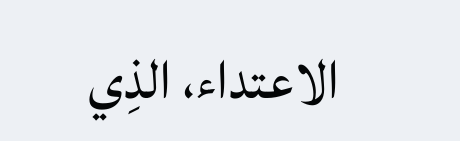الاعتداء، الذِي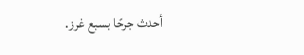أحدث جرحًا بسبع غرز.